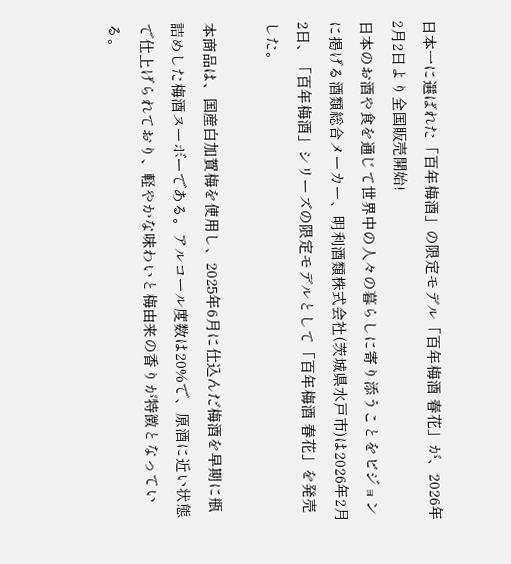日本一に選ばれた「百年梅酒」の限定モデル「百年梅酒 春花」が、2026年2月2日より全国販売開始!
日本のお酒や食を通じて世界中の人々の暮らしに寄り添うことをビジョンに掲げる酒類総合メーカー、明利酒類株式会社(茨城県水戸市)は2026年2月2日、「百年梅酒」シリーズの限定モデルとして「百年梅酒 春花」を発売した。

本商品は、国産白加賀梅を使用し、2025年6月に仕込んだ梅酒を早期に瓶詰めした梅酒ヌーボーである。アルコール度数は20%で、原酒に近い状態で仕上げられており、軽やかな味わいと梅由来の香りが特徴となっている。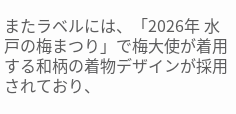またラベルには、「2026年 水戸の梅まつり」で梅大使が着用する和柄の着物デザインが採用されており、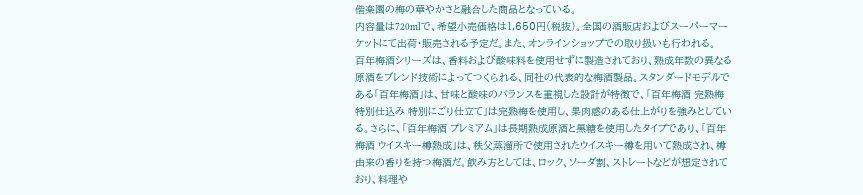偕楽園の梅の華やかさと融合した商品となっている。
内容量は720mlで、希望小売価格は1,650円(税抜)。全国の酒販店およびスーパーマーケットにて出荷・販売される予定だ。また、オンラインショップでの取り扱いも行われる。
百年梅酒シリーズは、香料および酸味料を使用せずに製造されており、熟成年数の異なる原酒をブレンド技術によってつくられる、同社の代表的な梅酒製品。スタンダードモデルである「百年梅酒」は、甘味と酸味のバランスを重視した設計が特徴で、「百年梅酒 完熟梅特別仕込み 特別にごり仕立て」は完熟梅を使用し、果肉感のある仕上がりを強みとしている。さらに、「百年梅酒 プレミアム」は長期熟成原酒と黒糖を使用したタイプであり、「百年梅酒 ウイスキー樽熟成」は、秩父蒸溜所で使用されたウイスキー樽を用いて熟成され、樽由来の香りを持つ梅酒だ。飲み方としては、ロック、ソーダ割、ストレートなどが想定されており、料理や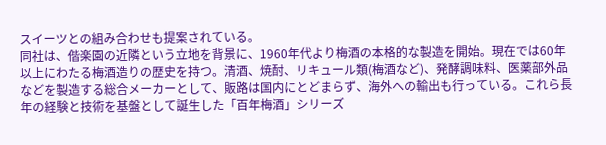スイーツとの組み合わせも提案されている。
同社は、偕楽園の近隣という立地を背景に、1960年代より梅酒の本格的な製造を開始。現在では60年以上にわたる梅酒造りの歴史を持つ。清酒、焼酎、リキュール類(梅酒など)、発酵調味料、医薬部外品などを製造する総合メーカーとして、販路は国内にとどまらず、海外への輸出も行っている。これら長年の経験と技術を基盤として誕生した「百年梅酒」シリーズ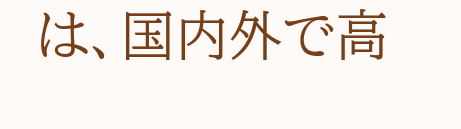は、国内外で高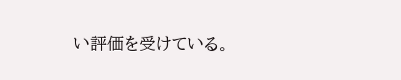い評価を受けている。